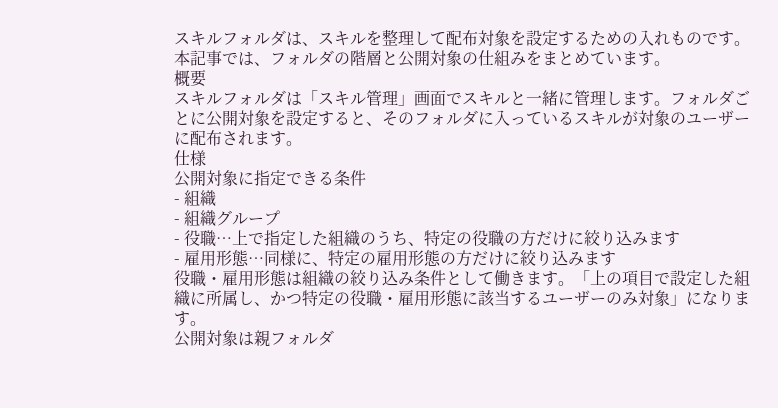スキルフォルダは、スキルを整理して配布対象を設定するための入れものです。本記事では、フォルダの階層と公開対象の仕組みをまとめています。
概要
スキルフォルダは「スキル管理」画面でスキルと一緒に管理します。フォルダごとに公開対象を設定すると、そのフォルダに入っているスキルが対象のユーザーに配布されます。
仕様
公開対象に指定できる条件
- 組織
- 組織グループ
- 役職…上で指定した組織のうち、特定の役職の方だけに絞り込みます
- 雇用形態…同様に、特定の雇用形態の方だけに絞り込みます
役職・雇用形態は組織の絞り込み条件として働きます。「上の項目で設定した組織に所属し、かつ特定の役職・雇用形態に該当するユーザーのみ対象」になります。
公開対象は親フォルダ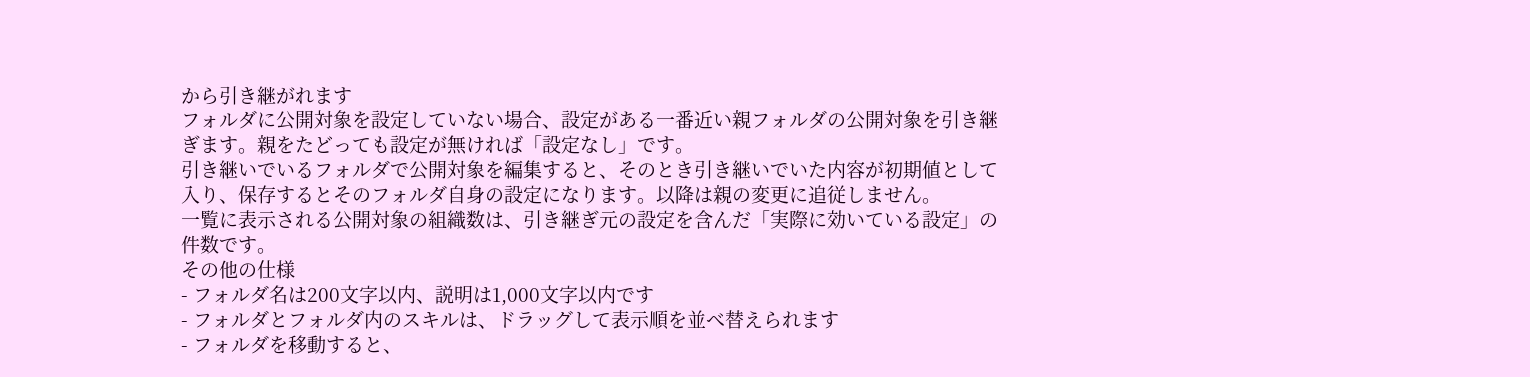から引き継がれます
フォルダに公開対象を設定していない場合、設定がある一番近い親フォルダの公開対象を引き継ぎます。親をたどっても設定が無ければ「設定なし」です。
引き継いでいるフォルダで公開対象を編集すると、そのとき引き継いでいた内容が初期値として入り、保存するとそのフォルダ自身の設定になります。以降は親の変更に追従しません。
一覧に表示される公開対象の組織数は、引き継ぎ元の設定を含んだ「実際に効いている設定」の件数です。
その他の仕様
- フォルダ名は200文字以内、説明は1,000文字以内です
- フォルダとフォルダ内のスキルは、ドラッグして表示順を並べ替えられます
- フォルダを移動すると、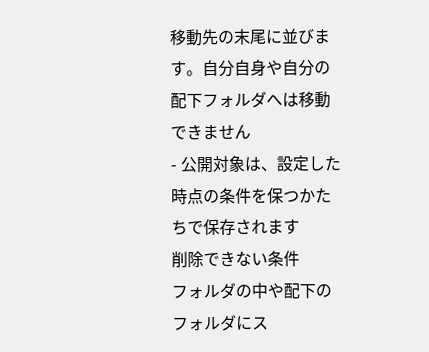移動先の末尾に並びます。自分自身や自分の配下フォルダへは移動できません
- 公開対象は、設定した時点の条件を保つかたちで保存されます
削除できない条件
フォルダの中や配下のフォルダにス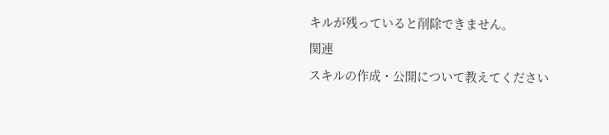キルが残っていると削除できません。
関連
スキルの作成・公開について教えてください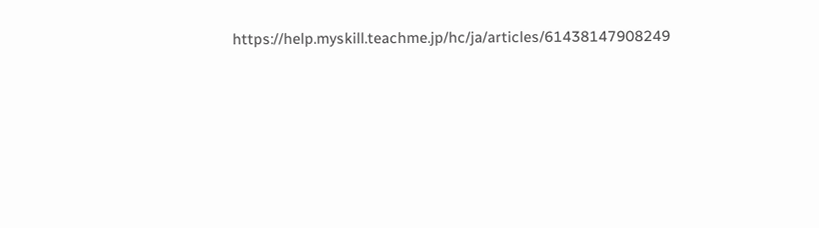https://help.myskill.teachme.jp/hc/ja/articles/61438147908249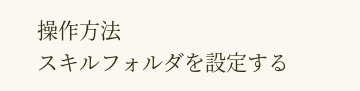操作方法
スキルフォルダを設定する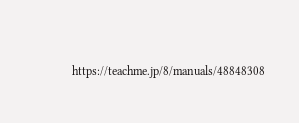https://teachme.jp/8/manuals/48848308